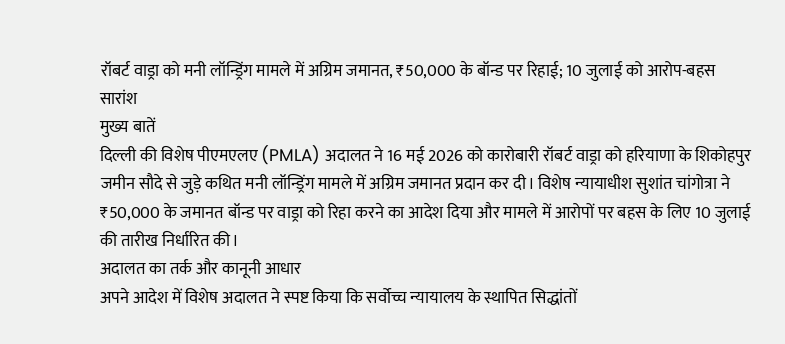रॉबर्ट वाड्रा को मनी लॉन्ड्रिंग मामले में अग्रिम जमानत, ₹50,000 के बॉन्ड पर रिहाई; 10 जुलाई को आरोप-बहस
सारांश
मुख्य बातें
दिल्ली की विशेष पीएमएलए (PMLA) अदालत ने 16 मई 2026 को कारोबारी रॉबर्ट वाड्रा को हरियाणा के शिकोहपुर जमीन सौदे से जुड़े कथित मनी लॉन्ड्रिंग मामले में अग्रिम जमानत प्रदान कर दी। विशेष न्यायाधीश सुशांत चांगोत्रा ने ₹50,000 के जमानत बॉन्ड पर वाड्रा को रिहा करने का आदेश दिया और मामले में आरोपों पर बहस के लिए 10 जुलाई की तारीख निर्धारित की।
अदालत का तर्क और कानूनी आधार
अपने आदेश में विशेष अदालत ने स्पष्ट किया कि सर्वोच्च न्यायालय के स्थापित सिद्धांतों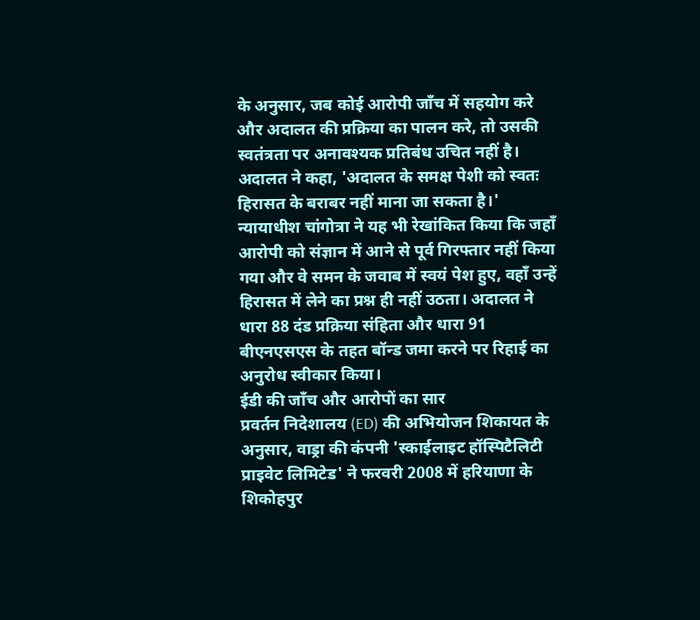के अनुसार, जब कोई आरोपी जाँच में सहयोग करे और अदालत की प्रक्रिया का पालन करे, तो उसकी स्वतंत्रता पर अनावश्यक प्रतिबंध उचित नहीं है। अदालत ने कहा, 'अदालत के समक्ष पेशी को स्वतः हिरासत के बराबर नहीं माना जा सकता है।'
न्यायाधीश चांगोत्रा ने यह भी रेखांकित किया कि जहाँ आरोपी को संज्ञान में आने से पूर्व गिरफ्तार नहीं किया गया और वे समन के जवाब में स्वयं पेश हुए, वहाँ उन्हें हिरासत में लेने का प्रश्न ही नहीं उठता। अदालत ने धारा 88 दंड प्रक्रिया संहिता और धारा 91 बीएनएसएस के तहत बॉन्ड जमा करने पर रिहाई का अनुरोध स्वीकार किया।
ईडी की जाँच और आरोपों का सार
प्रवर्तन निदेशालय (ED) की अभियोजन शिकायत के अनुसार, वाड्रा की कंपनी 'स्काईलाइट हॉस्पिटैलिटी प्राइवेट लिमिटेड' ने फरवरी 2008 में हरियाणा के शिकोहपुर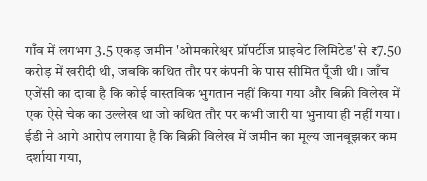गाँव में लगभग 3.5 एकड़ जमीन 'ओमकारेश्वर प्रॉपर्टीज प्राइवेट लिमिटेड' से ₹7.50 करोड़ में खरीदी थी, जबकि कथित तौर पर कंपनी के पास सीमित पूँजी थी। जाँच एजेंसी का दावा है कि कोई वास्तविक भुगतान नहीं किया गया और बिक्री विलेख में एक ऐसे चेक का उल्लेख था जो कथित तौर पर कभी जारी या भुनाया ही नहीं गया।
ईडी ने आगे आरोप लगाया है कि बिक्री विलेख में जमीन का मूल्य जानबूझकर कम दर्शाया गया,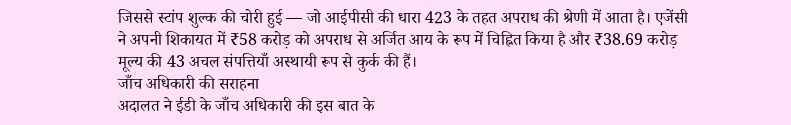जिससे स्टांप शुल्क की चोरी हुई — जो आईपीसी की धारा 423 के तहत अपराध की श्रेणी में आता है। एजेंसी ने अपनी शिकायत में ₹58 करोड़ को अपराध से अर्जित आय के रूप में चिह्नित किया है और ₹38.69 करोड़ मूल्य की 43 अचल संपत्तियाँ अस्थायी रूप से कुर्क की हैं।
जाँच अधिकारी की सराहना
अदालत ने ईडी के जाँच अधिकारी की इस बात के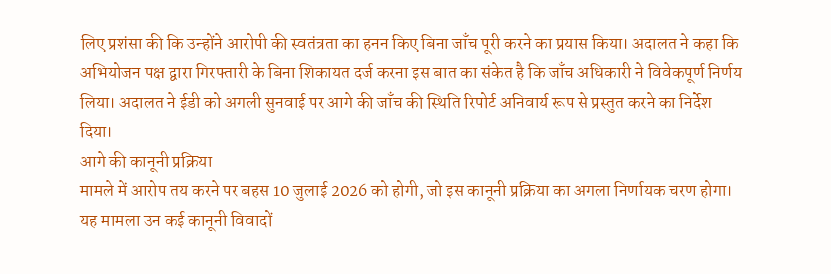लिए प्रशंसा की कि उन्होंने आरोपी की स्वतंत्रता का हनन किए बिना जाँच पूरी करने का प्रयास किया। अदालत ने कहा कि अभियोजन पक्ष द्वारा गिरफ्तारी के बिना शिकायत दर्ज करना इस बात का संकेत है कि जाँच अधिकारी ने विवेकपूर्ण निर्णय लिया। अदालत ने ईडी को अगली सुनवाई पर आगे की जाँच की स्थिति रिपोर्ट अनिवार्य रूप से प्रस्तुत करने का निर्देश दिया।
आगे की कानूनी प्रक्रिया
मामले में आरोप तय करने पर बहस 10 जुलाई 2026 को होगी, जो इस कानूनी प्रक्रिया का अगला निर्णायक चरण होगा। यह मामला उन कई कानूनी विवादों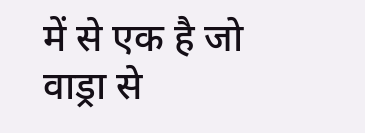में से एक है जो वाड्रा से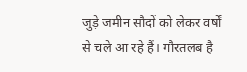जुड़े जमीन सौदों को लेकर वर्षों से चले आ रहे हैं। गौरतलब है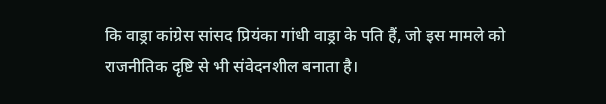कि वाड्रा कांग्रेस सांसद प्रियंका गांधी वाड्रा के पति हैं, जो इस मामले को राजनीतिक दृष्टि से भी संवेदनशील बनाता है।